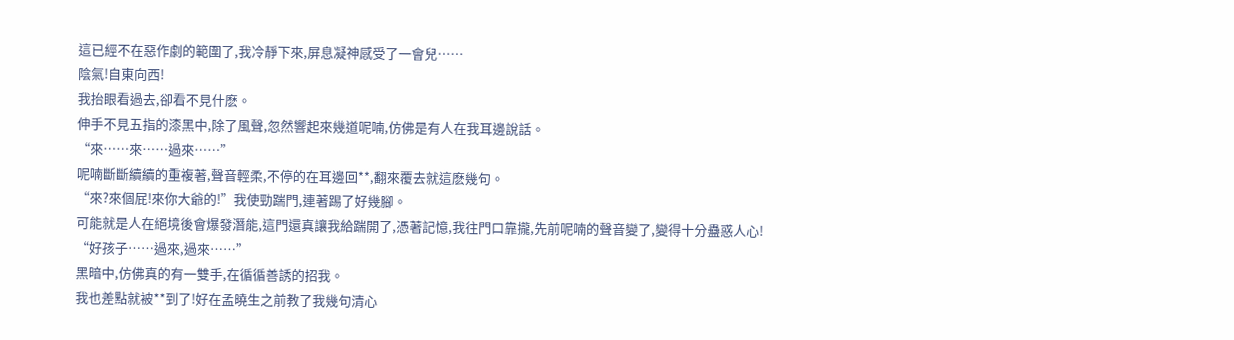這已經不在惡作劇的範圍了,我冷靜下來,屏息凝神感受了一會兒……
陰氣!自東向西!
我抬眼看過去,卻看不見什麽。
伸手不見五指的漆黑中,除了風聲,忽然響起來幾道呢喃,仿佛是有人在我耳邊說話。
“來……來……過來……”
呢喃斷斷續續的重複著,聲音輕柔,不停的在耳邊回**,翻來覆去就這麽幾句。
“來?來個屁!來你大爺的!”我使勁踹門,連著踢了好幾腳。
可能就是人在絕境後會爆發潛能,這門還真讓我給踹開了,憑著記憶,我往門口靠攏,先前呢喃的聲音變了,變得十分蠱惑人心!
“好孩子……過來,過來……”
黑暗中,仿佛真的有一雙手,在循循善誘的招我。
我也差點就被**到了!好在孟曉生之前教了我幾句清心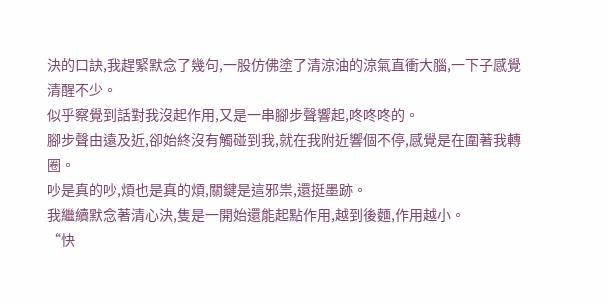決的口訣,我趕緊默念了幾句,一股仿佛塗了清涼油的涼氣直衝大腦,一下子感覺清醒不少。
似乎察覺到話對我沒起作用,又是一串腳步聲響起,咚咚咚的。
腳步聲由遠及近,卻始終沒有觸碰到我,就在我附近響個不停,感覺是在圍著我轉圈。
吵是真的吵,煩也是真的煩,關鍵是這邪祟,還挺墨跡。
我繼續默念著清心決,隻是一開始還能起點作用,越到後麵,作用越小。
“快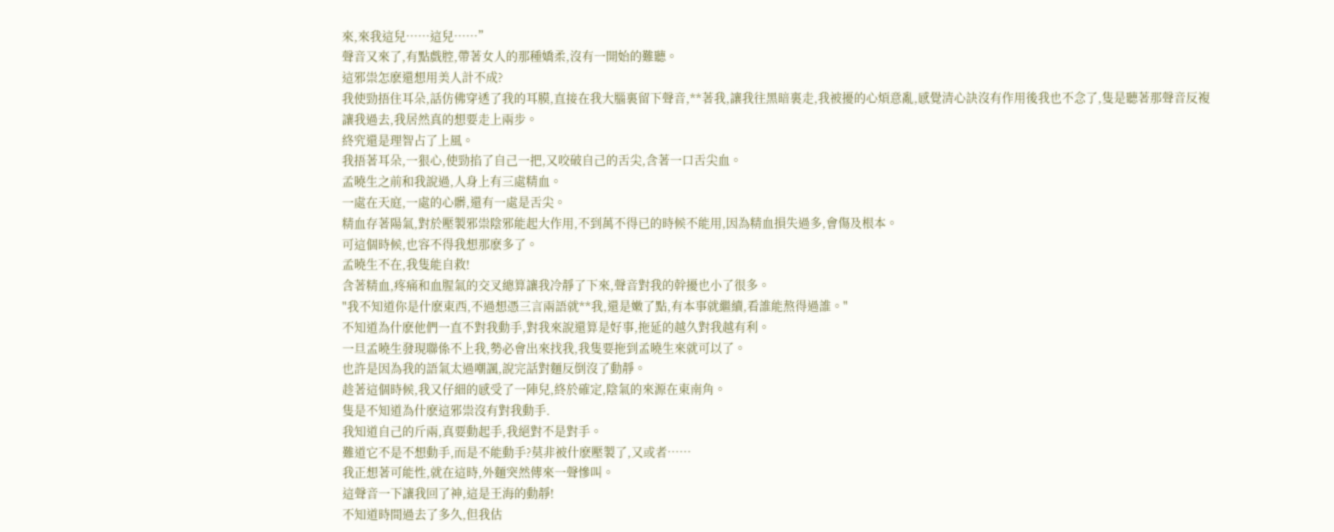來,來我這兒……這兒……”
聲音又來了,有點戲腔,帶著女人的那種嬌柔,沒有一開始的難聽。
這邪祟怎麽還想用美人計不成?
我使勁捂住耳朵,話仿佛穿透了我的耳膜,直接在我大腦裏留下聲音,**著我,讓我往黑暗裏走,我被擾的心煩意亂,感覺清心訣沒有作用後我也不念了,隻是聽著那聲音反複讓我過去,我居然真的想要走上兩步。
終究還是理智占了上風。
我捂著耳朵,一狠心,使勁掐了自己一把,又咬破自己的舌尖,含著一口舌尖血。
孟曉生之前和我說過,人身上有三處精血。
一處在天庭,一處的心髒,還有一處是舌尖。
精血存著陽氣,對於壓製邪祟陰邪能起大作用,不到萬不得已的時候不能用,因為精血損失過多,會傷及根本。
可這個時候,也容不得我想那麽多了。
孟曉生不在,我隻能自救!
含著精血,疼痛和血腥氣的交叉總算讓我冷靜了下來,聲音對我的幹擾也小了很多。
"我不知道你是什麽東西,不過想憑三言兩語就**我,還是嫩了點,有本事就繼續,看誰能熬得過誰。"
不知道為什麽他們一直不對我動手,對我來說還算是好事,拖延的越久對我越有利。
一旦孟曉生發現聯係不上我,勢必會出來找我,我隻要拖到孟曉生來就可以了。
也許是因為我的語氣太過嘲諷,說完話對麵反倒沒了動靜。
趁著這個時候,我又仔細的感受了一陣兒,終於確定,陰氣的來源在東南角。
隻是不知道為什麽這邪祟沒有對我動手.
我知道自己的斤兩,真要動起手,我絕對不是對手。
難道它不是不想動手,而是不能動手?莫非被什麽壓製了,又或者……
我正想著可能性,就在這時,外麵突然傳來一聲慘叫。
這聲音一下讓我回了神,這是王海的動靜!
不知道時間過去了多久,但我估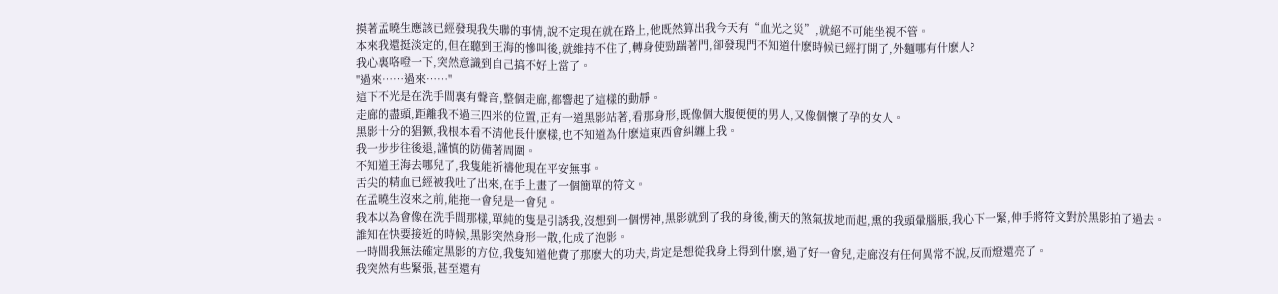摸著孟曉生應該已經發現我失聯的事情,說不定現在就在路上,他既然算出我今天有“血光之災”,就絕不可能坐視不管。
本來我還挺淡定的,但在聽到王海的慘叫後,就維持不住了,轉身使勁踹著門,卻發現門不知道什麽時候已經打開了,外麵哪有什麽人?
我心裏咯噔一下,突然意識到自己搞不好上當了。
"過來……過來……"
這下不光是在洗手間裏有聲音,整個走廊,都響起了這樣的動靜。
走廊的盡頭,距離我不過三四米的位置,正有一道黑影站著,看那身形,既像個大腹便便的男人,又像個懷了孕的女人。
黑影十分的猖獗,我根本看不清他長什麽樣,也不知道為什麽這東西會糾纏上我。
我一步步往後退,謹慎的防備著周圍。
不知道王海去哪兒了,我隻能祈禱他現在平安無事。
舌尖的精血已經被我吐了出來,在手上畫了一個簡單的符文。
在孟曉生沒來之前,能拖一會兒是一會兒。
我本以為會像在洗手間那樣,單純的隻是引誘我,沒想到一個愣神,黑影就到了我的身後,衝天的煞氣拔地而起,熏的我頭暈腦脹,我心下一緊,伸手將符文對於黑影拍了過去。
誰知在快要接近的時候,黑影突然身形一散,化成了泡影。
一時間我無法確定黑影的方位,我隻知道他費了那麽大的功夫,肯定是想從我身上得到什麽,過了好一會兒,走廊沒有任何異常不說,反而燈還亮了。
我突然有些緊張,甚至還有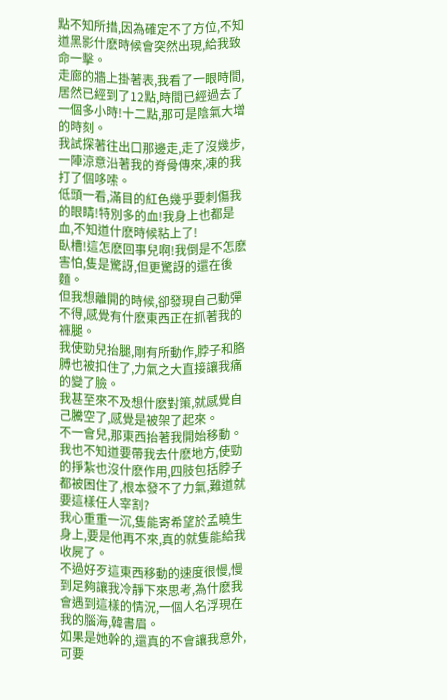點不知所措,因為確定不了方位,不知道黑影什麽時候會突然出現,給我致命一擊。
走廊的牆上掛著表,我看了一眼時間,居然已經到了12點,時間已經過去了一個多小時!十二點,那可是陰氣大增的時刻。
我試探著往出口那邊走,走了沒幾步,一陣涼意沿著我的脊骨傳來,凍的我打了個哆嗦。
低頭一看,滿目的紅色幾乎要刺傷我的眼睛!特別多的血!我身上也都是血,不知道什麽時候粘上了!
臥槽!這怎麽回事兒啊!我倒是不怎麽害怕,隻是驚訝,但更驚訝的還在後麵。
但我想離開的時候,卻發現自己動彈不得,感覺有什麽東西正在抓著我的褲腿。
我使勁兒抬腿,剛有所動作,脖子和胳膊也被扣住了,力氣之大直接讓我痛的變了臉。
我甚至來不及想什麽對策,就感覺自己騰空了,感覺是被架了起來。
不一會兒,那東西抬著我開始移動。
我也不知道要帶我去什麽地方,使勁的掙紮也沒什麽作用,四肢包括脖子都被困住了,根本發不了力氣,難道就要這樣任人宰割?
我心重重一沉,隻能寄希望於孟曉生身上,要是他再不來,真的就隻能給我收屍了。
不過好歹這東西移動的速度很慢,慢到足夠讓我冷靜下來思考,為什麽我會遇到這樣的情況,一個人名浮現在我的腦海,韓書眉。
如果是她幹的,還真的不會讓我意外,可要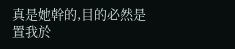真是她幹的,目的必然是置我於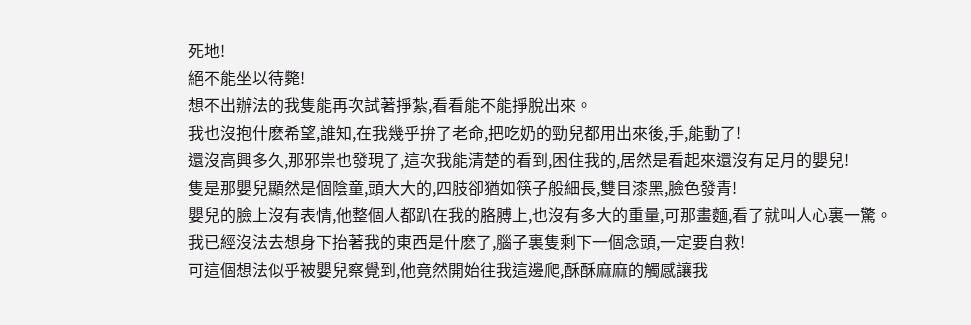死地!
絕不能坐以待斃!
想不出辦法的我隻能再次試著掙紮,看看能不能掙脫出來。
我也沒抱什麽希望,誰知,在我幾乎拚了老命,把吃奶的勁兒都用出來後,手,能動了!
還沒高興多久,那邪祟也發現了,這次我能清楚的看到,困住我的,居然是看起來還沒有足月的嬰兒!
隻是那嬰兒顯然是個陰童,頭大大的,四肢卻猶如筷子般細長,雙目漆黑,臉色發青!
嬰兒的臉上沒有表情,他整個人都趴在我的胳膊上,也沒有多大的重量,可那畫麵,看了就叫人心裏一驚。
我已經沒法去想身下抬著我的東西是什麽了,腦子裏隻剩下一個念頭,一定要自救!
可這個想法似乎被嬰兒察覺到,他竟然開始往我這邊爬,酥酥麻麻的觸感讓我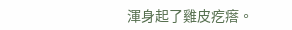渾身起了雞皮疙瘩。